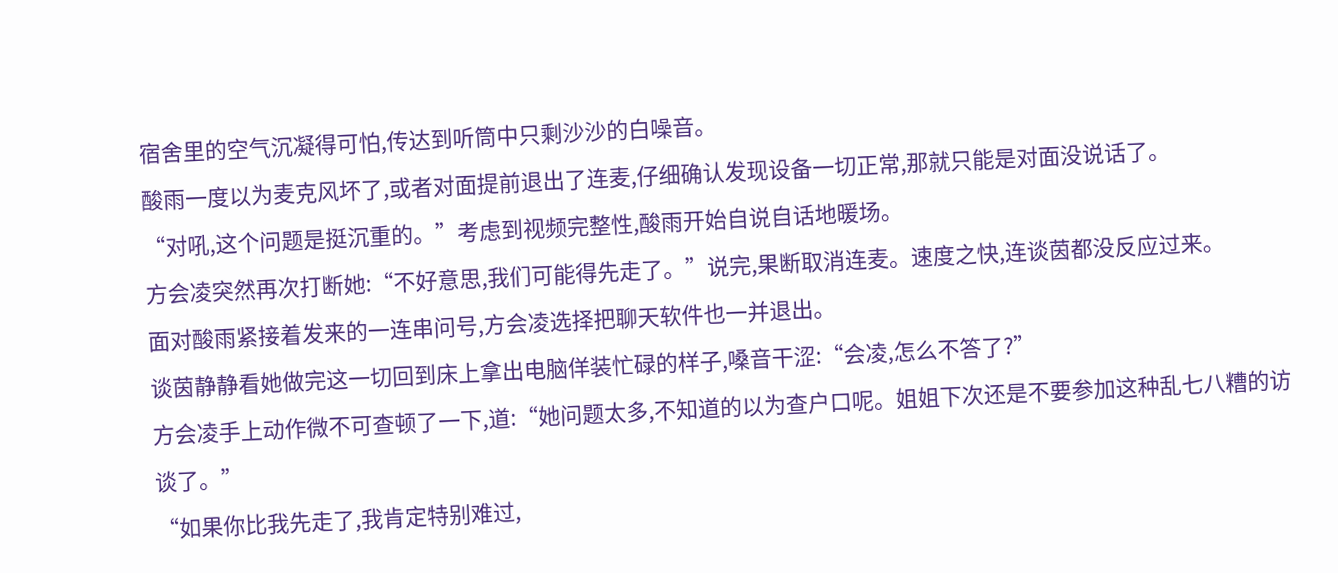宿舍里的空气沉凝得可怕,传达到听筒中只剩沙沙的白噪音。
酸雨一度以为麦克风坏了,或者对面提前退出了连麦,仔细确认发现设备一切正常,那就只能是对面没说话了。
“对吼,这个问题是挺沉重的。”考虑到视频完整性,酸雨开始自说自话地暖场。
方会凌突然再次打断她:“不好意思,我们可能得先走了。”说完,果断取消连麦。速度之快,连谈茵都没反应过来。
面对酸雨紧接着发来的一连串问号,方会凌选择把聊天软件也一并退出。
谈茵静静看她做完这一切回到床上拿出电脑佯装忙碌的样子,嗓音干涩:“会凌,怎么不答了?”
方会凌手上动作微不可查顿了一下,道:“她问题太多,不知道的以为查户口呢。姐姐下次还是不要参加这种乱七八糟的访谈了。”
“如果你比我先走了,我肯定特别难过,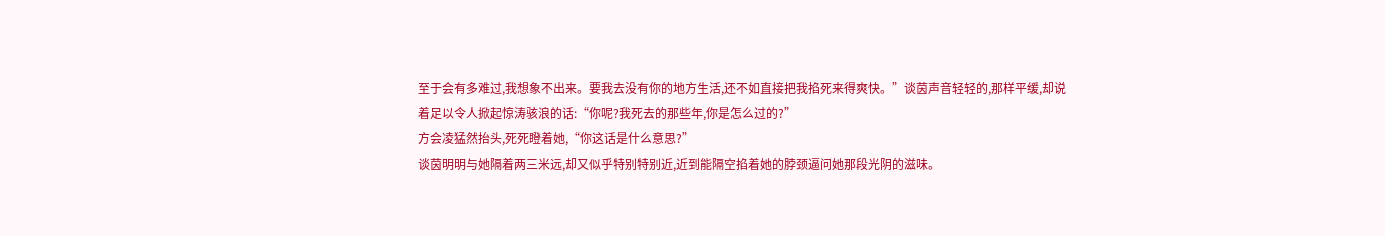至于会有多难过,我想象不出来。要我去没有你的地方生活,还不如直接把我掐死来得爽快。”谈茵声音轻轻的,那样平缓,却说着足以令人掀起惊涛骇浪的话:“你呢?我死去的那些年,你是怎么过的?”
方会凌猛然抬头,死死瞪着她,“你这话是什么意思?”
谈茵明明与她隔着两三米远,却又似乎特别特别近,近到能隔空掐着她的脖颈逼问她那段光阴的滋味。